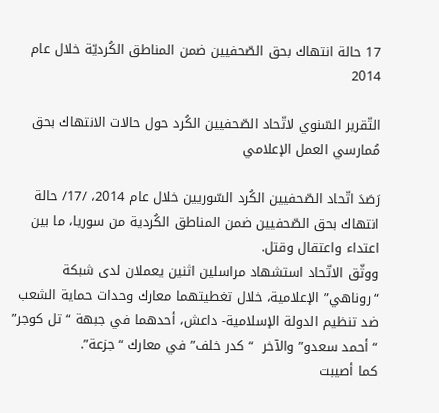17 حالة انتهاك بحق الصّحفيين ضمن المناطق الكُرديّة خلال عام 2014

التّقرير السّنوي لاتّحاد الصّحفيين الكُرد حول حالات الانتهاك بحق مُمارسي العمل الإعلامي

رَصَدَ اتّحاد الصّحفيين الكُرد السّوريين خلال عام 2014، /17/ حالة انتهاك بحق الصّحفيين ضمن المناطق الكُردية من سوريا، ما بين اعتداء واعتقال وقتل.
ووثّق الاتّحاد استشهاد مراسلين اثنين يعملان لدى شبكة “روناهي” الإعلامية، خلال تغطيتهما معارك وحدات حماية الشعب ضد تنظيم الدولة الإسلامية- داعش، أحدهما في جبهة “تل كوجر” “أحمد سعدو” والآخر  “كدر خلف” في معارك “جزعة”.
كما أصيبت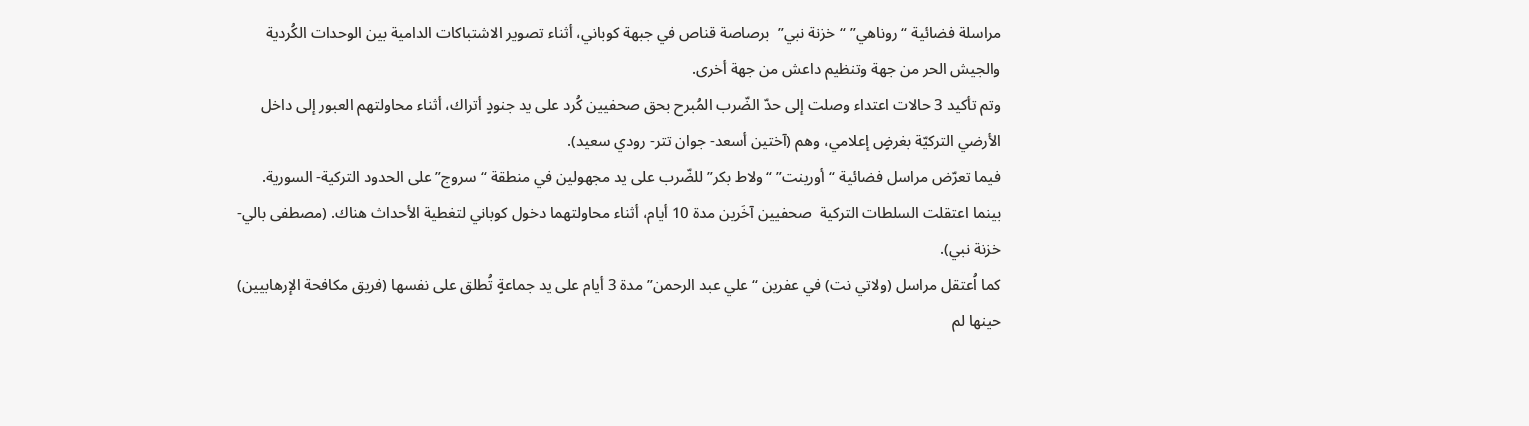مراسلة فضائية “روناهي” “خزنة نبي”  برصاصة قناص في جبهة كوباني، أثناء تصوير الاشتباكات الدامية بين الوحدات الكُردية والجيش الحر من جهة وتنظيم داعش من جهة أخرى.
وتم تأكيد 3 حالات اعتداء وصلت إلى حدّ الضّرب المُبرح بحق صحفيين كُرد على يد جنودٍ أتراك، أثناء محاولتهم العبور إلى داخل الأرضي التركيّة بغرضٍ إعلامي، وهم (آختين أسعد- جوان تتر- رودي سعيد).
فيما تعرّض مراسل فضائية “أورينت” “ولاط بكر” للضّرب على يد مجهولين في منطقة “سروج” على الحدود التركية- السورية.
بينما اعتقلت السلطات التركية  صحفيين آخَرين مدة 10 أيام، أثناء محاولتهما دخول كوباني لتغطية الأحداث هناك. (مصطفى بالي- خزنة نبي).
كما اُعتقل مراسل (ولاتي نت) في عفرين “علي عبد الرحمن” مدة 3 أيام على يد جماعةٍ تُطلق على نفسها (فريق مكافحة الإرهابيين) حينها لم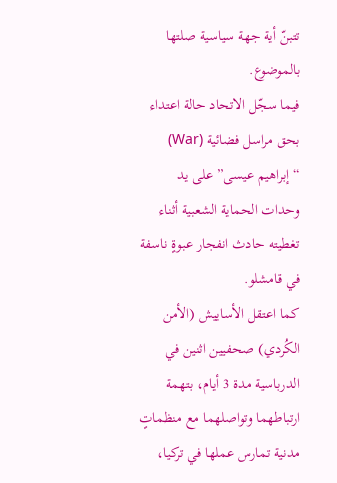تتبنّ أية جهة سياسية صلتها بالموضوع.
فيما سجّل الاتحاد حالة اعتداء بحق مراسل فضائية (War) “إبراهيم عيسى” على يد وحدات الحماية الشعبية أثناء تغطيته حادث انفجار عبوةٍ ناسفة في قامشلو.
كما اعتقل الأساييش (الأمن الكُردي) صحفيين اثنين في الدرباسية مدة 3 أيام، بتهمة ارتباطهما وتواصلهما مع منظماتٍ مدنية تمارس عملها في تركيا،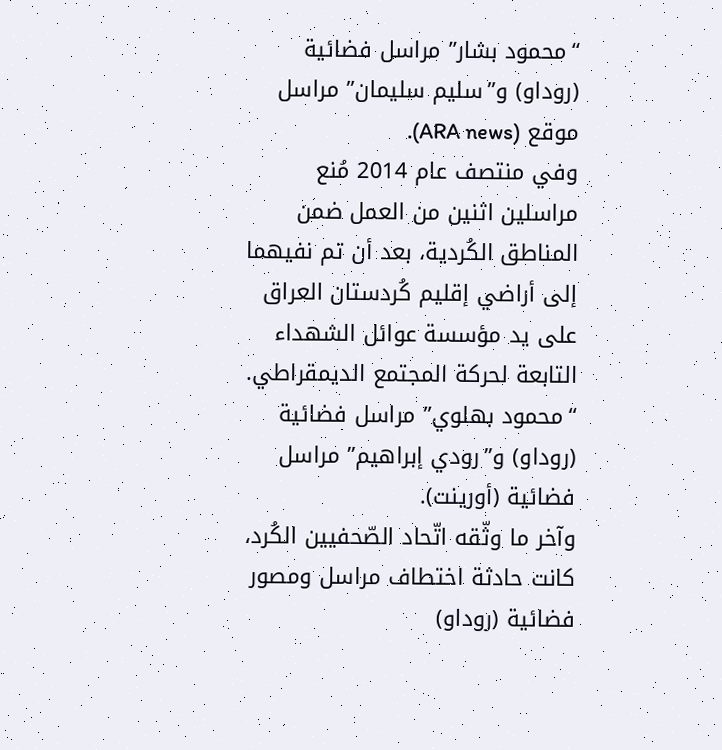“محمود بشار” مراسل فضائية (روداو) و”سليم سليمان” مراسل موقع (ARA news).
وفي منتصف عام 2014 مُنع مراسلين اثنين من العمل ضمن المناطق الكُردية، بعد أن تم نفيهما إلى أراضي إقليم كُردستان العراق على يد مؤسسة عوائل الشهداء التابعة لحركة المجتمع الديمقراطي. “محمود بهلوي” مراسل فضائية (روداو) و”رودي إبراهيم” مراسل فضائية (أورينت).
وآخر ما وثّقه اتّحاد الصّحفيين الكُرد، كانت حادثة اختطاف مراسل ومصور فضائية (روداو)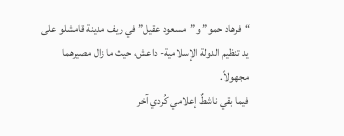“فرهاد حمو” و”مسعود عقيل” في ريف مدينة قامشلو على يد تنظيم الدولة الإسلامية- داعش، حيث ما زال مصيرهما مجهولاً.
فيما بقي ناشطٌ إعلامي كُردي آخر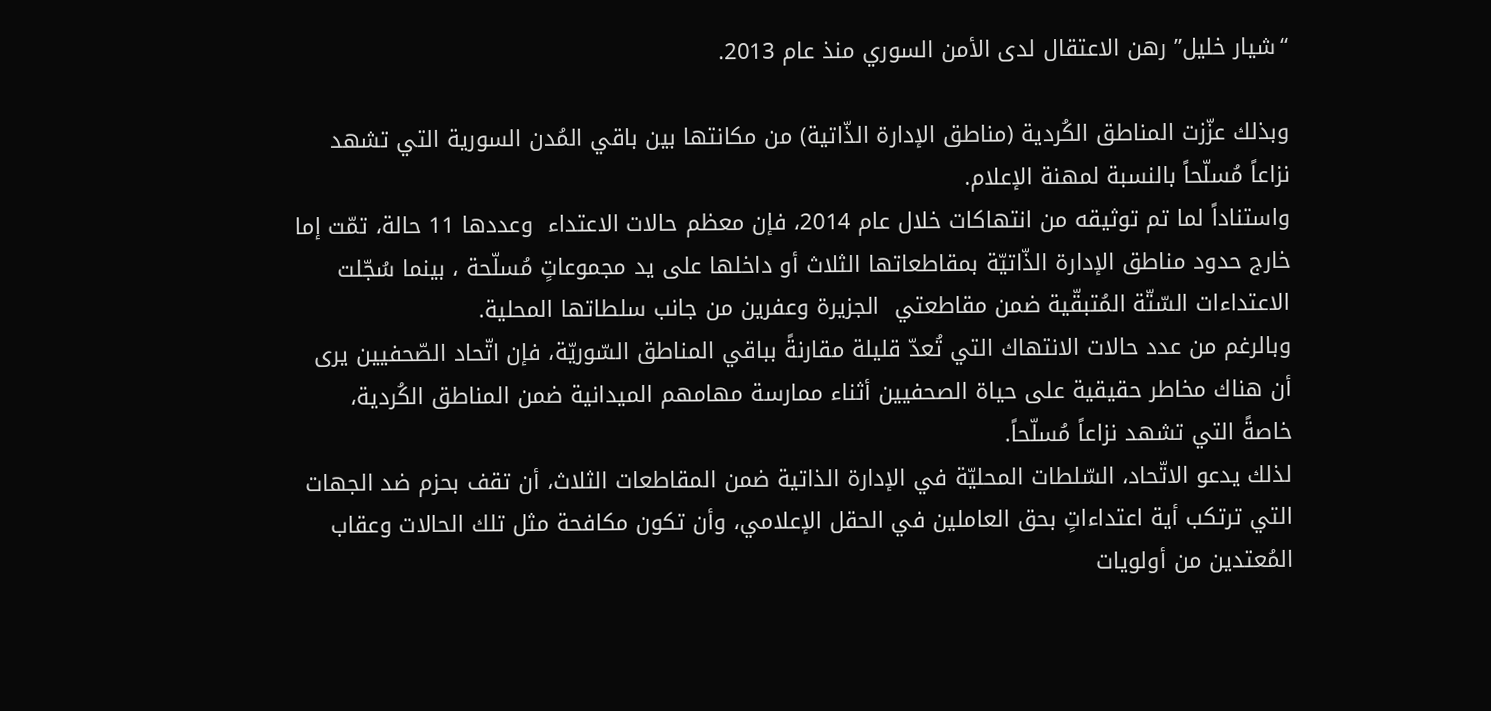“شيار خليل” رهن الاعتقال لدى الأمن السوري منذ عام 2013.

وبذلك عزّزت المناطق الكُردية (مناطق الإدارة الذّاتية) من مكانتها بين باقي المُدن السورية التي تشهد نزاعاً مُسلّحاً بالنسبة لمهنة الإعلام.
واستناداً لما تم توثيقه من انتهاكات خلال عام 2014، فإن معظم حالات الاعتداء  وعددها 11 حالة، تمّت إما خارج حدود مناطق الإدارة الذّاتيّة بمقاطعاتها الثلاث أو داخلها على يد مجموعاتٍ مُسلّحة ، بينما سُجّلت الاعتداءات السّتّة المُتبقّية ضمن مقاطعتي  الجزيرة وعفرين من جانب سلطاتها المحلية.
وبالرغم من عدد حالات الانتهاك التي تُعدّ قليلة مقارنةً بباقي المناطق السّوريّة، فإن اتّحاد الصّحفيين يرى أن هناك مخاطر حقيقية على حياة الصحفيين أثناء ممارسة مهامهم الميدانية ضمن المناطق الكُردية، خاصةً التي تشهد نزاعاً مُسلّحاً.
لذلك يدعو الاتّحاد، السّلطات المحليّة في الإدارة الذاتية ضمن المقاطعات الثلاث، أن تقف بحزم ضد الجهات التي ترتكب أية اعتداءاتٍ بحق العاملين في الحقل الإعلامي، وأن تكون مكافحة مثل تلك الحالات وعقاب المُعتدين من أولويات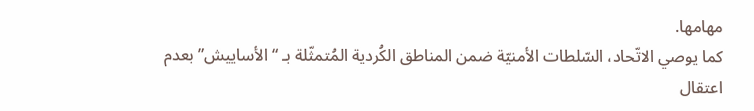مهامها.
كما يوصي الاتّحاد، السّلطات الأمنيّة ضمن المناطق الكُردية المُتمثّلة بـ “الأساييش” بعدم اعتقال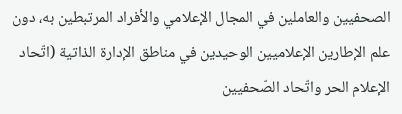الصحفيين والعاملين في المجال الإعلامي والأفراد المرتبطين به، دون علم الإطارين الإعلاميين الوحيدين في مناطق الإدارة الذاتية (اتّحاد الإعلام الحر واتّحاد الصّحفيين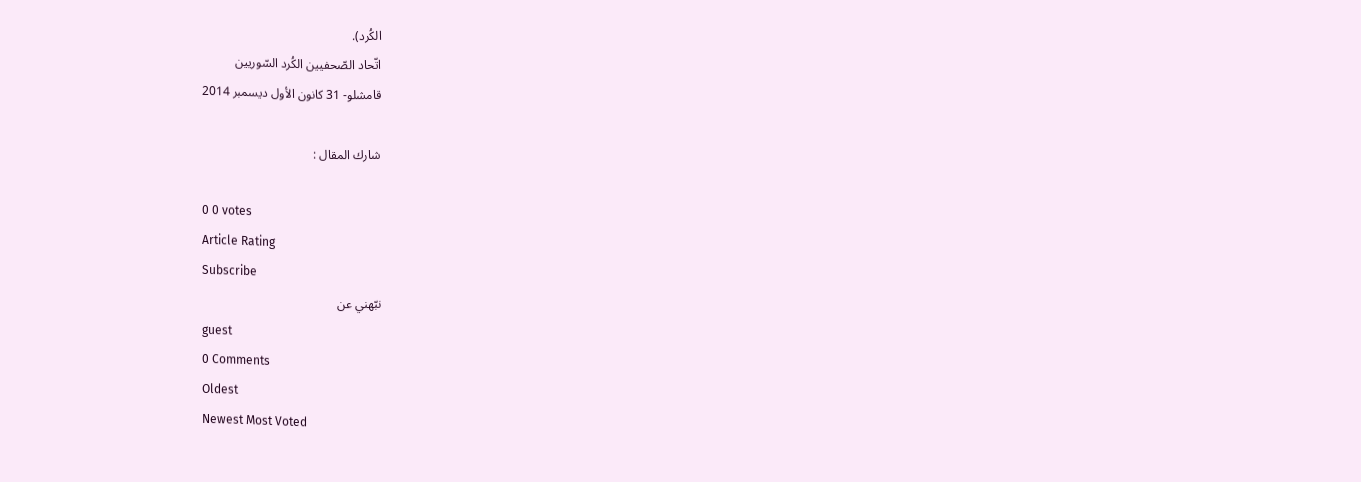الكُرد).
اتّحاد الصّحفيين الكُرد السّوريين
قامشلو- 31 كانون الأول ديسمبر 2014

شارك المقال :

0 0 votes
Article Rating
Subscribe
نبّهني عن
guest
0 Comments
Oldest
Newest Most Voted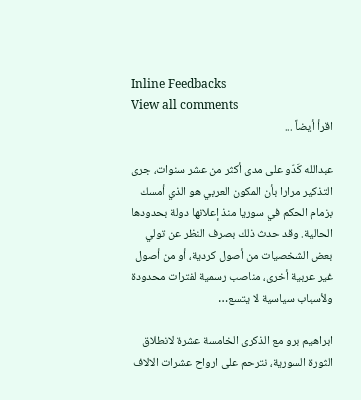Inline Feedbacks
View all comments
اقرأ أيضاً ...

عبدالله كَدّو على مدى أكثر من عشر سنوات، جرى التذكير مرارا بأن المكون العربي هو الذي أمسك بزمام الحكم في سوريا منذ إعلانها دولة بحدودها الحالية. وقد حدث ذلك بصرف النظر عن تولي بعض الشخصيات من أصول كردية، أو من أصول غير عربية أخرى، مناصب رسمية لفترات محدودة ولأسباب سياسية لا يتسع…

ابراهيم برو مع الذكرى الخامسة عشرة لانطلاق الثورة السورية، نترحم على ارواح عشرات الالاف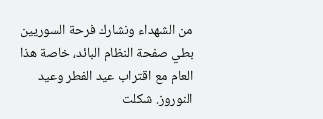من الشهداء ونشارك فرحة السوريين بطي صفحة النظام البائد، خاصة هذا العام مع اقتراب عيد الفطر وعيد النوروز. شكلت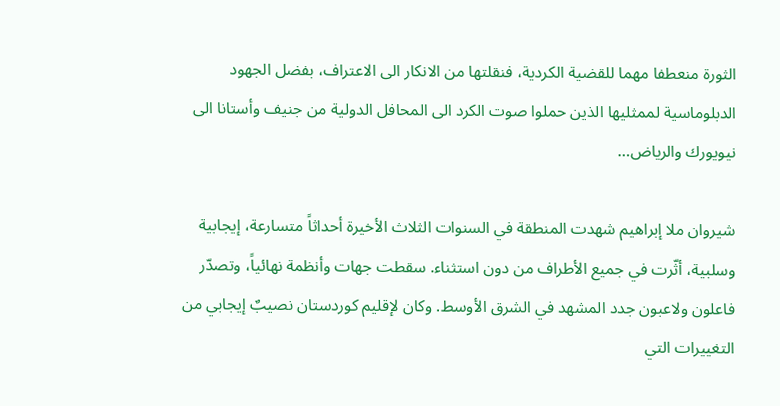الثورة منعطفا مهما للقضية الكردية، فنقلتها من الانكار الى الاعتراف، بفضل الجهود الدبلوماسية لممثليها الذين حملوا صوت الكرد الى المحافل الدولية من جنيف وأستانا الى نيويورك والرياض…

شيروان ملا إبراهيم شهدت المنطقة في السنوات الثلاث الأخيرة أحداثاً متسارعة، إيجابية وسلبية، أثّرت في جميع الأطراف من دون استثناء. سقطت جهات وأنظمة نهائياً، وتصدّر فاعلون ولاعبون جدد المشهد في الشرق الأوسط. وكان لإقليم كوردستان نصيبٌ إيجابي من التغييرات التي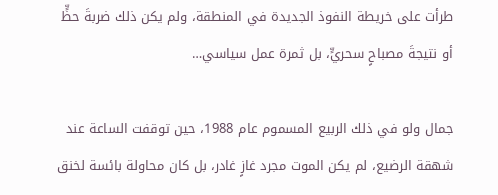طرأت على خريطة النفوذ الجديدة في المنطقة، ولم يكن ذلك ضربةَ حظٍّ أو نتيجةَ مصباحٍ سحريٍّ، بل ثمرة عمل سياسي…

جمال ولو في ذلك الربيع المسموم عام 1988، حين توقفت الساعة عند شهقة الرضيع، لم يكن الموت مجرد غازٍ غادر، بل كان محاولة بائسة لخنق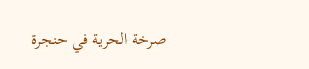صرخة الحرية في حنجرة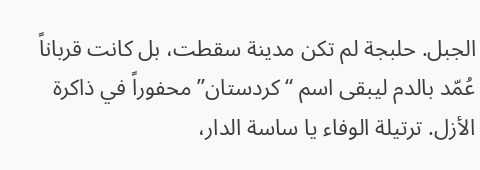الجبل. حلبجة لم تكن مدينة سقطت، بل كانت قرباناً عُمّد بالدم ليبقى اسم “كردستان” محفوراً في ذاكرة الأزل. ترتيلة الوفاء يا ساسة الدار،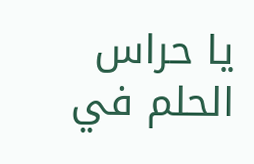يا حراس الحلم في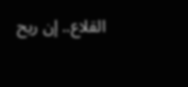القلاع.. إن ريح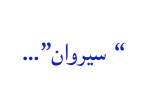“سيروان”…